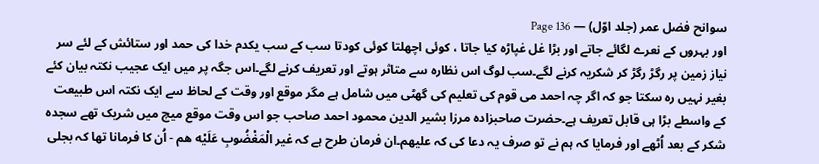سوانح فضل عمر (جلد اوّل) — Page 136
اور بہروں کے نعرے لگائے جاتے اور بڑا غل غپاڑہ کیا جاتا ، کوئی اچھلتا کوئی کودتا سب کے سب یکدم خدا کی حمد اور ستائش کے لئے سر نیاز زمین پر رگڑ رگڑ کر شکریہ کرنے لگے۔سب لوگ اس نظارہ سے متاثر ہوتے اور تعریف کرنے لگے۔اس جگہ پر میں ایک عجیب نکتہ بیان کئے بغیر نہیں رہ سکتا جو کہ اگر چہ احمد می قوم کی تعلیم کی گھٹی میں شامل ہے مگر موقع اور وقت کے لحاظ سے ایک نکتہ اس طبیعت کے واسطے بڑا ہی قابل تعریف ہے۔حضرت صاحبزادہ مرزا بشیر الدین محمود احمد صاحب جو اس وقت موقع میچ میں شریک تھے سجدہ شکر کے بعد اُٹھے اور فرمایا کہ ہم نے تو صرف یہ دعا کی کہ عليهم۔ان فرمان طرح ہے کہ غیر الْمَغْضُوبِ عَلَيْه هم - اُن کا فرمانا تھا کہ بجلی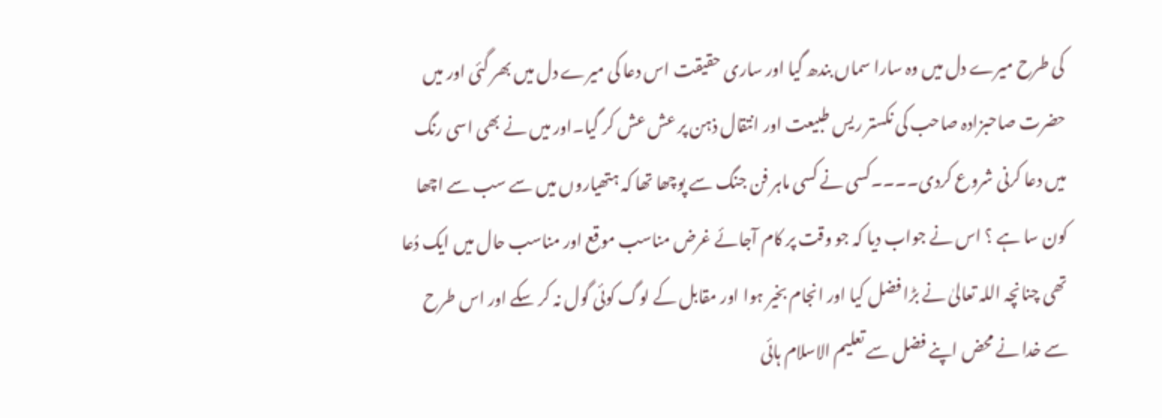کی طرح میرے دل میں وہ سارا سماں بندھ گیا اور ساری حقیقت اس دعا کی میرے دل میں بھر گئی اور میں حضرت صاحبزادہ صاحب کی نکستر ریس طبیعت اور انتقال ذہن پر عش عش کر گیا۔اور میں نے بھی اسی رنگ میں دعا کرنی شروع کردی۔۔۔۔کسی نے کسی ماہر فن جنگ سے پوچھا تھا کہ ہتھیاروں میں سے سب سے اچھا کون سا ہے ؟ اس نے جواب دیا کہ جو وقت پر کام آجائے غرض مناسب موقع اور مناسب حال میں ایک دُعا تھی چنانچہ اللہ تعالیٰ نے بڑا فضل کیا اور انجام بخیر ہوا اور مقابل کے لوگ کوئی گول نہ کر سکے اور اس طرح سے خدا نے محض اپنے فضل سے تعلیم الاسلام ہائی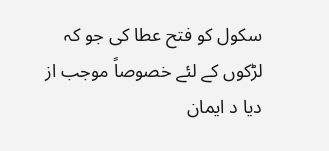سکول کو فتح عطا کی جو کہ لڑکوں کے لئے خصوصاً موجب از دیا د ایمان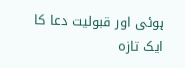ہوئی اور قبولیت دعا کا ایک تازہ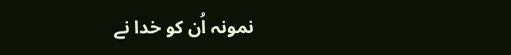نمونہ اُن کو خدا نے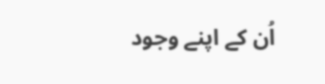اُن کے اپنے وجود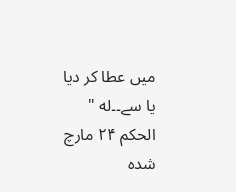میں عطا کر دیا یا سے۔۔له " الحكم ۲۴ مارچ شده